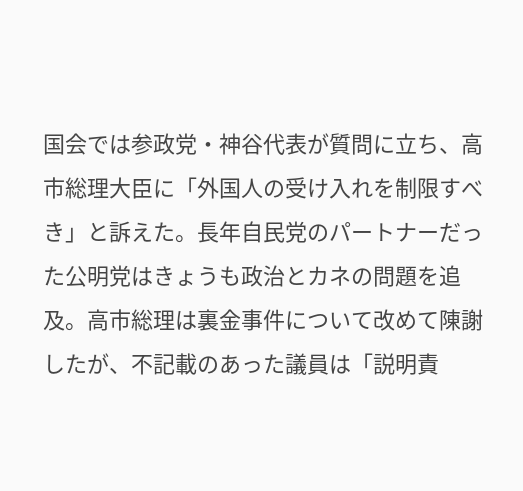国会では参政党・神谷代表が質問に立ち、高市総理大臣に「外国人の受け入れを制限すべき」と訴えた。長年自民党のパートナーだった公明党はきょうも政治とカネの問題を追及。高市総理は裏金事件について改めて陳謝したが、不記載のあった議員は「説明責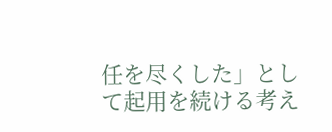任を尽くした」として起用を続ける考え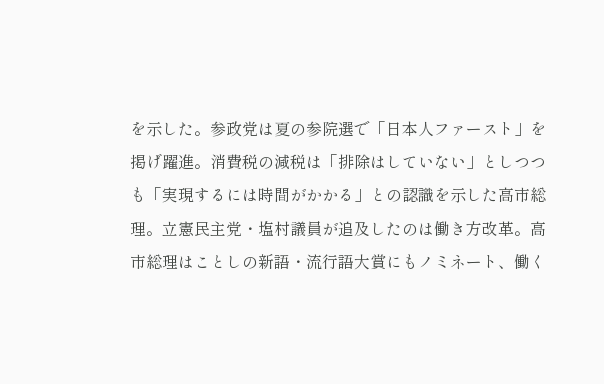を示した。参政党は夏の参院選で「日本人ファースト」を掲げ躍進。消費税の減税は「排除はしていない」としつつも「実現するには時間がかかる」との認識を示した高市総理。立憲民主党・塩村議員が追及したのは働き方改革。高市総理はことしの新語・流行語大賞にもノミネート、働く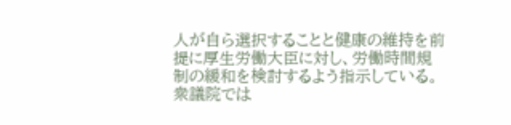人が自ら選択することと健康の維持を前提に厚生労働大臣に対し、労働時間規制の緩和を検討するよう指示している。衆議院では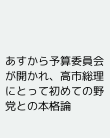あすから予算委員会が開かれ、高市総理にとって初めての野党との本格論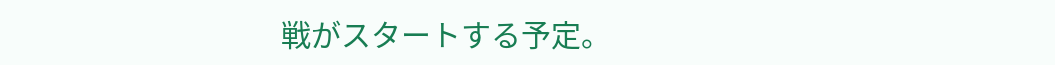戦がスタートする予定。